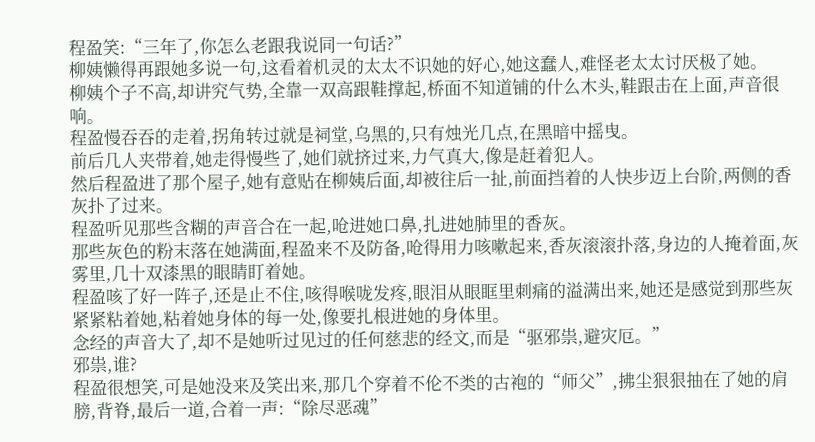程盈笑:“三年了,你怎么老跟我说同一句话?”
柳姨懒得再跟她多说一句,这看着机灵的太太不识她的好心,她这蠢人,难怪老太太讨厌极了她。
柳姨个子不高,却讲究气势,全靠一双高跟鞋撑起,桥面不知道铺的什么木头,鞋跟击在上面,声音很响。
程盈慢吞吞的走着,拐角转过就是祠堂,乌黑的,只有烛光几点,在黑暗中摇曳。
前后几人夹带着,她走得慢些了,她们就挤过来,力气真大,像是赶着犯人。
然后程盈进了那个屋子,她有意贴在柳姨后面,却被往后一扯,前面挡着的人快步迈上台阶,两侧的香灰扑了过来。
程盈听见那些含糊的声音合在一起,呛进她口鼻,扎进她肺里的香灰。
那些灰色的粉末落在她满面,程盈来不及防备,呛得用力咳嗽起来,香灰滚滚扑落,身边的人掩着面,灰雾里,几十双漆黑的眼睛盯着她。
程盈咳了好一阵子,还是止不住,咳得喉咙发疼,眼泪从眼眶里刺痛的溢满出来,她还是感觉到那些灰紧紧粘着她,粘着她身体的每一处,像要扎根进她的身体里。
念经的声音大了,却不是她听过见过的任何慈悲的经文,而是“驱邪祟,避灾厄。”
邪祟,谁?
程盈很想笑,可是她没来及笑出来,那几个穿着不伦不类的古袍的“师父”,拂尘狠狠抽在了她的肩膀,背脊,最后一道,合着一声:“除尽恶魂”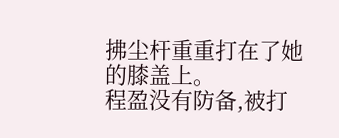拂尘杆重重打在了她的膝盖上。
程盈没有防备,被打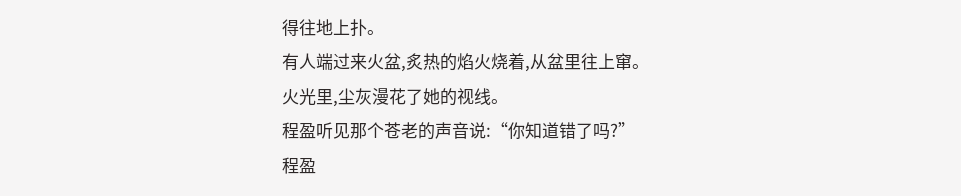得往地上扑。
有人端过来火盆,炙热的焰火烧着,从盆里往上窜。
火光里,尘灰漫花了她的视线。
程盈听见那个苍老的声音说:“你知道错了吗?”
程盈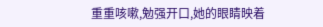重重咳嗽,勉强开口,她的眼睛映着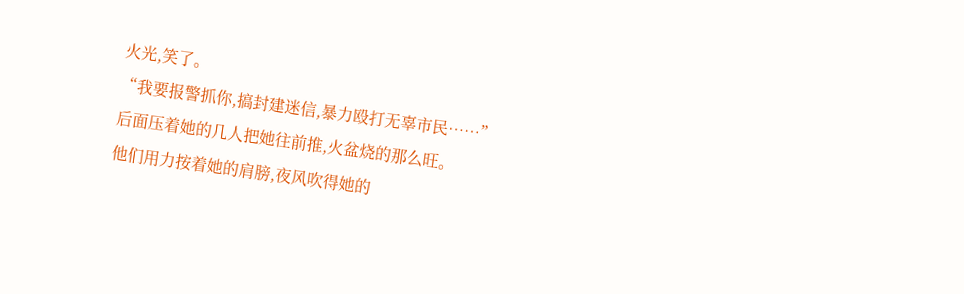火光,笑了。
“我要报警抓你,搞封建迷信,暴力殴打无辜市民……”
后面压着她的几人把她往前推,火盆烧的那么旺。
他们用力按着她的肩膀,夜风吹得她的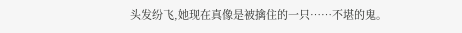头发纷飞,她现在真像是被擒住的一只……不堪的鬼。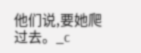他们说,要她爬过去。_c